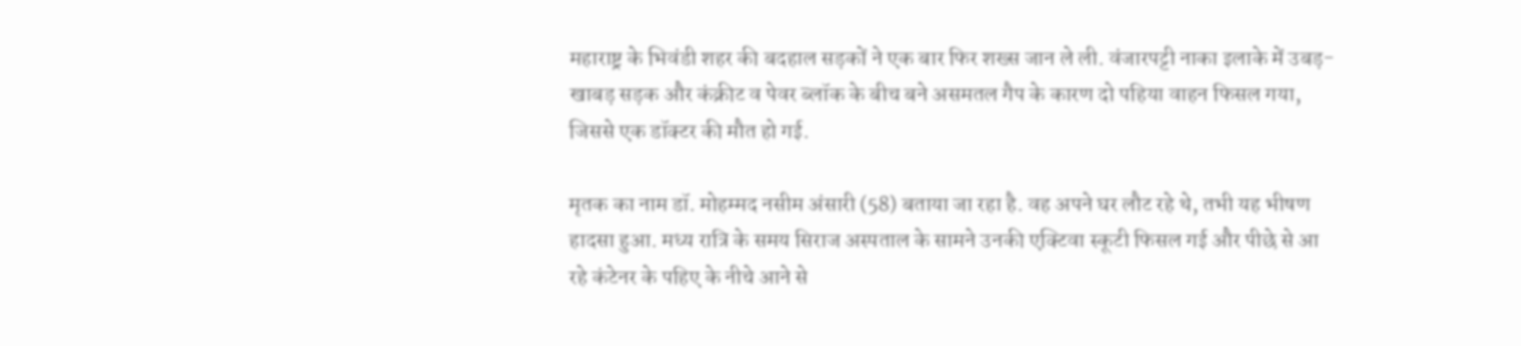महाराष्ट्र के भिवंडी शहर की बदहाल सड़कों ने एक बार फिर शख्स जान ले ली. वंजारपट्टी नाका इलाके में उबड़-खाबड़ सड़क और कंक्रीट व पेवर ब्लॉक के बीच बने असमतल गैप के कारण दो पहिया वाहन फिसल गया, जिससे एक डॉक्टर की मौत हो गई.

मृतक का नाम डॉ. मोहम्मद नसीम अंसारी (58) बताया जा रहा है. वह अपने घर लौट रहे थे, तभी यह भीषण हादसा हुआ. मध्य रात्रि के समय सिराज अस्पताल के सामने उनकी एक्टिवा स्कूटी फिसल गई और पीछे से आ रहे कंटेनर के पहिए के नीचे आने से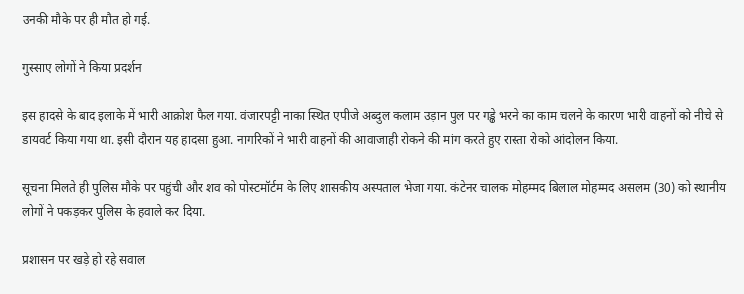उनकी मौके पर ही मौत हो गई.

गुस्साए लोगों ने किया प्रदर्शन

इस हादसे के बाद इलाके में भारी आक्रोश फैल गया. वंजारपट्टी नाका स्थित एपीजे अब्दुल कलाम उड़ान पुल पर गड्ढे भरने का काम चलने के कारण भारी वाहनों को नीचे से डायवर्ट किया गया था. इसी दौरान यह हादसा हुआ. नागरिकों ने भारी वाहनों की आवाजाही रोकने की मांग करते हुए रास्ता रोको आंदोलन किया.

सूचना मिलते ही पुलिस मौके पर पहुंची और शव को पोस्टमॉर्टम के लिए शासकीय अस्पताल भेजा गया. कंटेनर चालक मोहम्मद बिलाल मोहम्मद असलम (30) को स्थानीय लोगों ने पकड़कर पुलिस के हवाले कर दिया.

प्रशासन पर खड़े हो रहे सवाल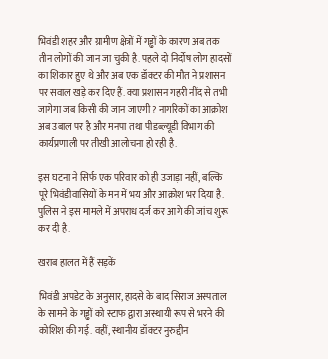भिवंडी शहर और ग्रामीण क्षेत्रों में गड्ढों के कारण अब तक तीन लोगों की जान जा चुकी है. पहले दो निर्दोष लोग हादसों का शिकार हुए थे और अब एक डॉक्टर की मौत ने प्रशासन पर सवाल खड़े कर दिए हैं. क्या प्रशासन गहरी नींद से तभी जागेगा जब किसी की जान जाएगी? नागरिकों का आक्रोश अब उबाल पर है और मनपा तथा पीडब्ल्यूडी विभाग की कार्यप्रणाली पर तीखी आलोचना हो रही है.

इस घटना ने सिर्फ एक परिवार को ही उजाड़ा नहीं, बल्कि पूरे भिवंडीवासियों के मन में भय और आक्रोश भर दिया है. पुलिस ने इस मामले में अपराध दर्ज कर आगे की जांच शुरू कर दी है.

खराब हालत में हैं सड़कें

भिवंडी अपडेट के अनुसार, हादसे के बाद सिराज अस्पताल के सामने के गड्ढों को स्टाफ द्वारा अस्थायी रूप से भरने की कोशिश की गई. वहीं, स्थानीय डॉक्टर नुरुद्दीन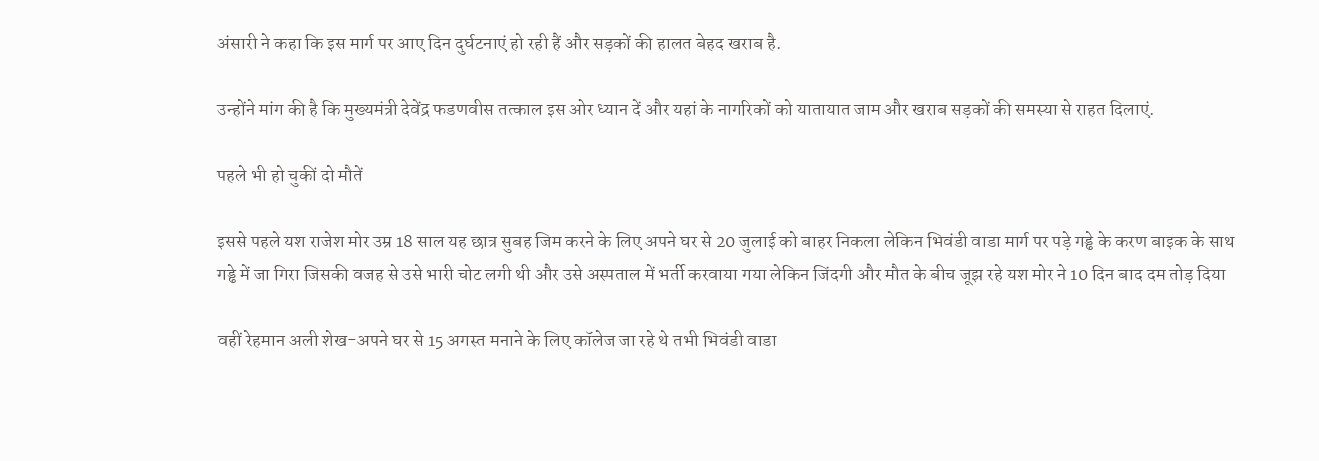अंसारी ने कहा कि इस मार्ग पर आए दिन दुर्घटनाएं हो रही हैं और सड़कों की हालत बेहद खराब है.

उन्होंने मांग की है कि मुख्यमंत्री देवेंद्र फडणवीस तत्काल इस ओर ध्यान दें और यहां के नागरिकों को यातायात जाम और खराब सड़कों की समस्या से राहत दिलाएं.

पहले भी हो चुकीं दो मौतें

इससे पहले यश राजेश मोर उम्र 18 साल यह छात्र सुबह जिम करने के लिए अपने घर से 20 जुलाई को बाहर निकला लेकिन भिवंडी वाडा मार्ग पर पड़े गड्ढे के करण बाइक के साथ गड्ढे में जा गिरा जिसकी वजह से उसे भारी चोट लगी थी और उसे अस्पताल में भर्ती करवाया गया लेकिन जिंदगी और मौत के बीच जूझ रहे यश मोर ने 10 दिन बाद दम तोड़ दिया

वहीं रेहमान अली शेख-अपने घर से 15 अगस्त मनाने के लिए कॉलेज जा रहे थे तभी भिवंडी वाडा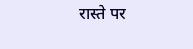रास्ते पर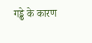गड्ढे के कारण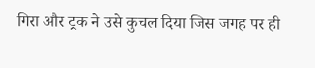गिरा और ट्रक ने उसे कुचल दिया जिस जगह पर ही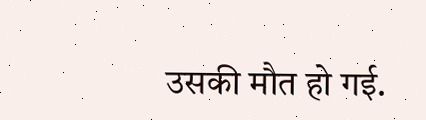उसकी मौत हो गई.